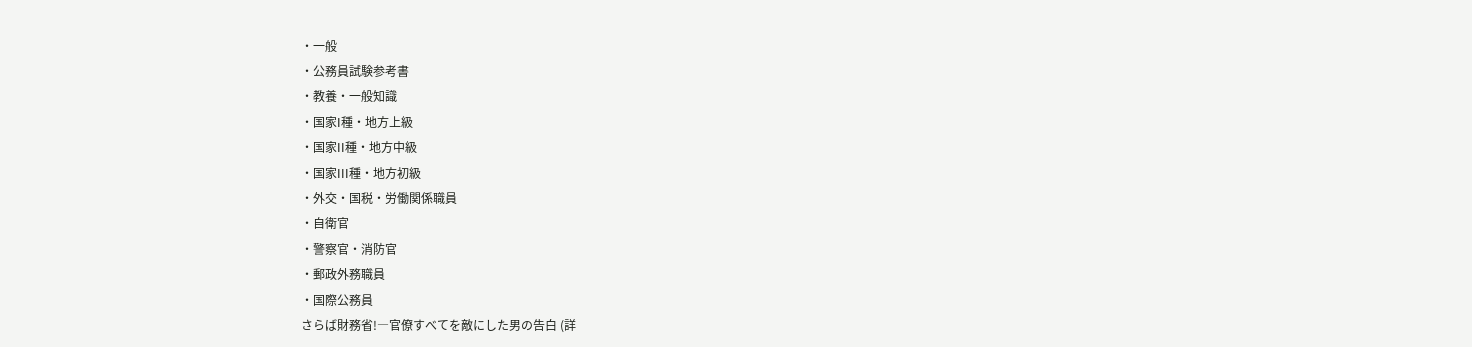・一般
・公務員試験参考書
・教養・一般知識
・国家I種・地方上級
・国家II種・地方中級
・国家III種・地方初級
・外交・国税・労働関係職員
・自衛官
・警察官・消防官
・郵政外務職員
・国際公務員
さらば財務省!―官僚すべてを敵にした男の告白 (詳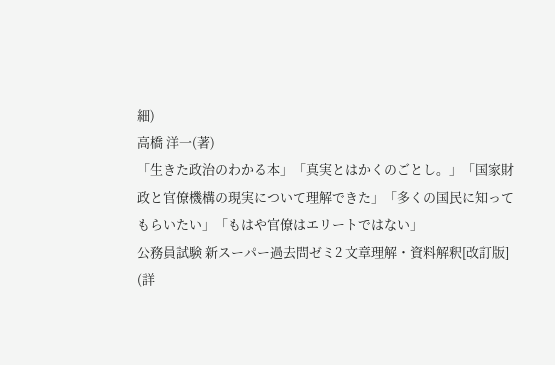細)
高橋 洋一(著)
「生きた政治のわかる本」「真実とはかくのごとし。」「国家財政と官僚機構の現実について理解できた」「多くの国民に知ってもらいたい」「もはや官僚はエリートではない」
公務員試験 新スーパー過去問ゼミ2 文章理解・資料解釈[改訂版] (詳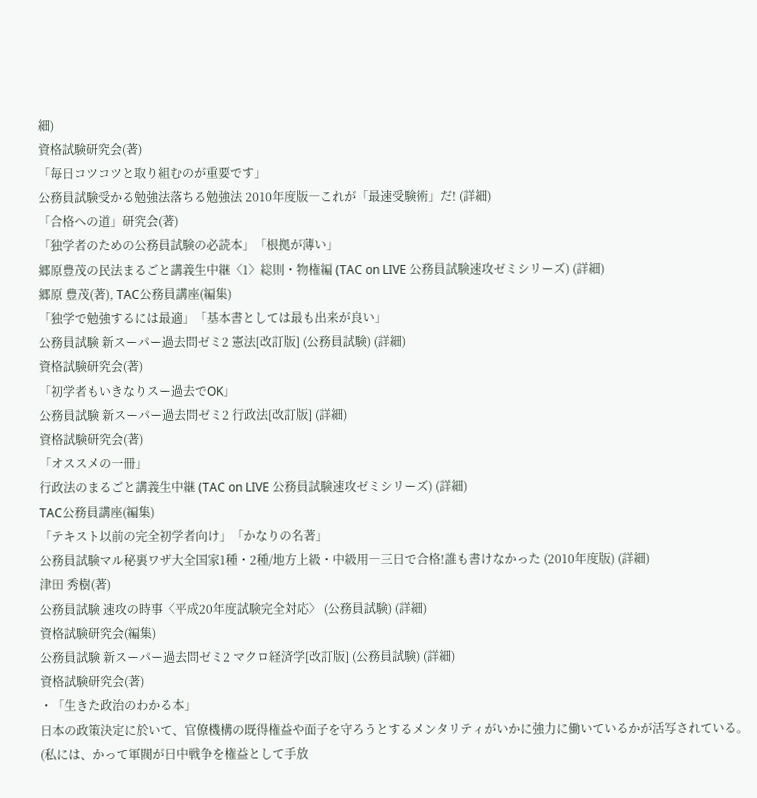細)
資格試験研究会(著)
「毎日コツコツと取り組むのが重要です」
公務員試験受かる勉強法落ちる勉強法 2010年度版―これが「最速受験術」だ! (詳細)
「合格への道」研究会(著)
「独学者のための公務員試験の必読本」「根拠が薄い」
郷原豊茂の民法まるごと講義生中継〈1〉総則・物権編 (TAC on LIVE 公務員試験速攻ゼミシリーズ) (詳細)
郷原 豊茂(著), TAC公務員講座(編集)
「独学で勉強するには最適」「基本書としては最も出来が良い」
公務員試験 新スーパー過去問ゼミ2 憲法[改訂版] (公務員試験) (詳細)
資格試験研究会(著)
「初学者もいきなりスー過去でOK」
公務員試験 新スーパー過去問ゼミ2 行政法[改訂版] (詳細)
資格試験研究会(著)
「オススメの一冊」
行政法のまるごと講義生中継 (TAC on LIVE 公務員試験速攻ゼミシリーズ) (詳細)
TAC公務員講座(編集)
「テキスト以前の完全初学者向け」「かなりの名著」
公務員試験マル秘裏ワザ大全国家1種・2種/地方上級・中級用―三日で合格!誰も書けなかった (2010年度版) (詳細)
津田 秀樹(著)
公務員試験 速攻の時事〈平成20年度試験完全対応〉 (公務員試験) (詳細)
資格試験研究会(編集)
公務員試験 新スーパー過去問ゼミ2 マクロ経済学[改訂版] (公務員試験) (詳細)
資格試験研究会(著)
・「生きた政治のわかる本」
日本の政策決定に於いて、官僚機構の既得権益や面子を守ろうとするメンタリティがいかに強力に働いているかが活写されている。(私には、かって軍閥が日中戦争を権益として手放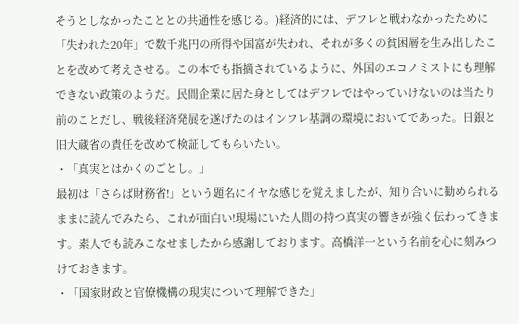そうとしなかったこととの共通性を感じる。)経済的には、デフレと戦わなかったために「失われた20年」で数千兆円の所得や国富が失われ、それが多くの貧困層を生み出したことを改めて考えさせる。この本でも指摘されているように、外国のエコノミストにも理解できない政策のようだ。民間企業に居た身としてはデフレではやっていけないのは当たり前のことだし、戦後経済発展を遂げたのはインフレ基調の環境においてであった。日銀と旧大蔵省の責任を改めて検証してもらいたい。
・「真実とはかくのごとし。」
最初は「さらば財務省!」という題名にイヤな感じを覚えましたが、知り合いに勧められるままに読んでみたら、これが面白い!現場にいた人間の持つ真実の響きが強く伝わってきます。素人でも読みこなせましたから感謝しております。高橋洋一という名前を心に刻みつけておきます。
・「国家財政と官僚機構の現実について理解できた」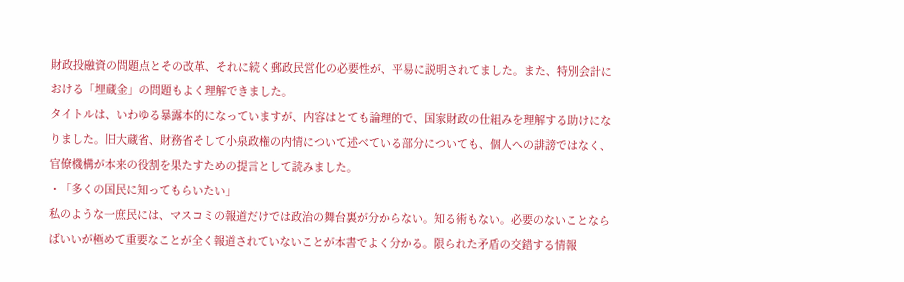財政投融資の問題点とその改革、それに続く郵政民営化の必要性が、平易に説明されてました。また、特別会計における「埋蔵金」の問題もよく理解できました。
タイトルは、いわゆる暴露本的になっていますが、内容はとても論理的で、国家財政の仕組みを理解する助けになりました。旧大蔵省、財務省そして小泉政権の内情について述べている部分についても、個人への誹謗ではなく、官僚機構が本来の役割を果たすための提言として読みました。
・「多くの国民に知ってもらいたい」
私のような一庶民には、マスコミの報道だけでは政治の舞台裏が分からない。知る術もない。必要のないことならばいいが極めて重要なことが全く報道されていないことが本書でよく分かる。限られた矛盾の交錯する情報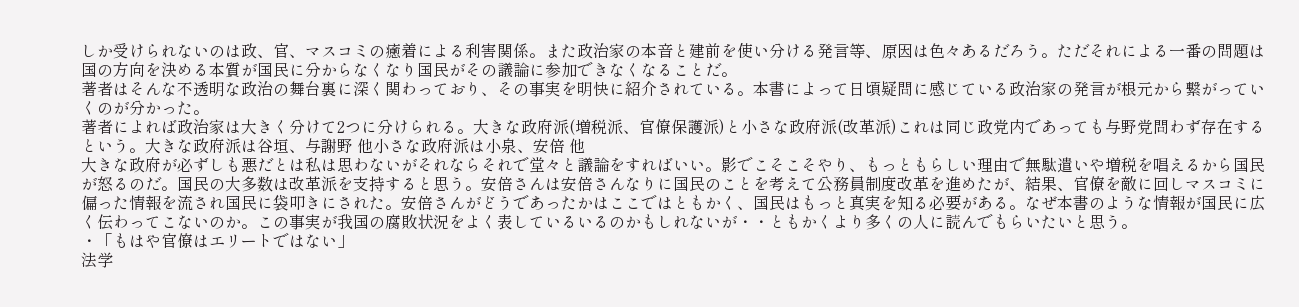しか受けられないのは政、官、マスコミの癒着による利害関係。また政治家の本音と建前を使い分ける発言等、原因は色々あるだろう。ただそれによる一番の問題は国の方向を決める本質が国民に分からなくなり国民がその議論に参加できなくなることだ。
著者はそんな不透明な政治の舞台裏に深く関わっており、その事実を明快に紹介されている。本書によって日頃疑問に感じている政治家の発言が根元から繋がっていくのが分かった。
著者によれば政治家は大きく分けて2つに分けられる。大きな政府派(増税派、官僚保護派)と小さな政府派(改革派)これは同じ政党内であっても与野党問わず存在するという。大きな政府派は谷垣、与謝野 他小さな政府派は小泉、安倍 他
大きな政府が必ずしも悪だとは私は思わないがそれならそれで堂々と議論をすればいい。影でこそこそやり、もっともらしい理由で無駄遣いや増税を唱えるから国民が怒るのだ。国民の大多数は改革派を支持すると思う。安倍さんは安倍さんなりに国民のことを考えて公務員制度改革を進めたが、結果、官僚を敵に回しマスコミに偏った情報を流され国民に袋叩きにされた。安倍さんがどうであったかはここではともかく、国民はもっと真実を知る必要がある。なぜ本書のような情報が国民に広く伝わってこないのか。この事実が我国の腐敗状況をよく表しているいるのかもしれないが・・ともかくより多くの人に読んでもらいたいと思う。
・「もはや官僚はエリートではない」
法学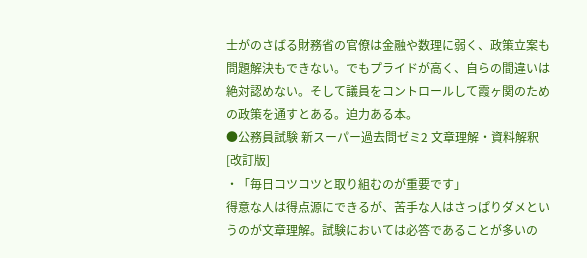士がのさばる財務省の官僚は金融や数理に弱く、政策立案も問題解決もできない。でもプライドが高く、自らの間違いは絶対認めない。そして議員をコントロールして霞ヶ関のための政策を通すとある。迫力ある本。
●公務員試験 新スーパー過去問ゼミ2 文章理解・資料解釈[改訂版]
・「毎日コツコツと取り組むのが重要です」
得意な人は得点源にできるが、苦手な人はさっぱりダメというのが文章理解。試験においては必答であることが多いの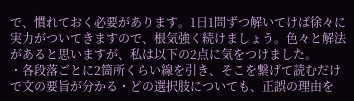で、慣れておく必要があります。1日1問ずつ解いてけば徐々に実力がついてきますので、根気強く続けましょう。色々と解法があると思いますが、私は以下の2点に気をつけました。
・各段落ごとに2箇所くらい線を引き、そこを繋げて読むだけで文の要旨が分かる・どの選択肢についても、正誤の理由を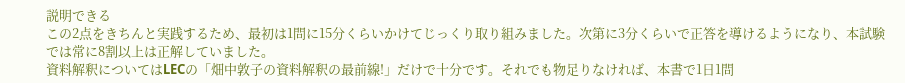説明できる
この2点をきちんと実践するため、最初は1問に15分くらいかけてじっくり取り組みました。次第に3分くらいで正答を導けるようになり、本試験では常に8割以上は正解していました。
資料解釈についてはLECの「畑中敦子の資料解釈の最前線!」だけで十分です。それでも物足りなければ、本書で1日1問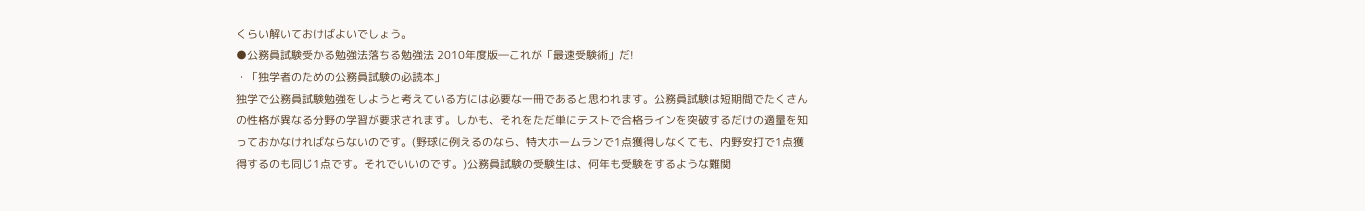くらい解いておけばよいでしょう。
●公務員試験受かる勉強法落ちる勉強法 2010年度版―これが「最速受験術」だ!
・「独学者のための公務員試験の必読本」
独学で公務員試験勉強をしようと考えている方には必要な一冊であると思われます。公務員試験は短期間でたくさんの性格が異なる分野の学習が要求されます。しかも、それをただ単にテストで合格ラインを突破するだけの適量を知っておかなければならないのです。(野球に例えるのなら、特大ホームランで1点獲得しなくても、内野安打で1点獲得するのも同じ1点です。それでいいのです。)公務員試験の受験生は、何年も受験をするような難関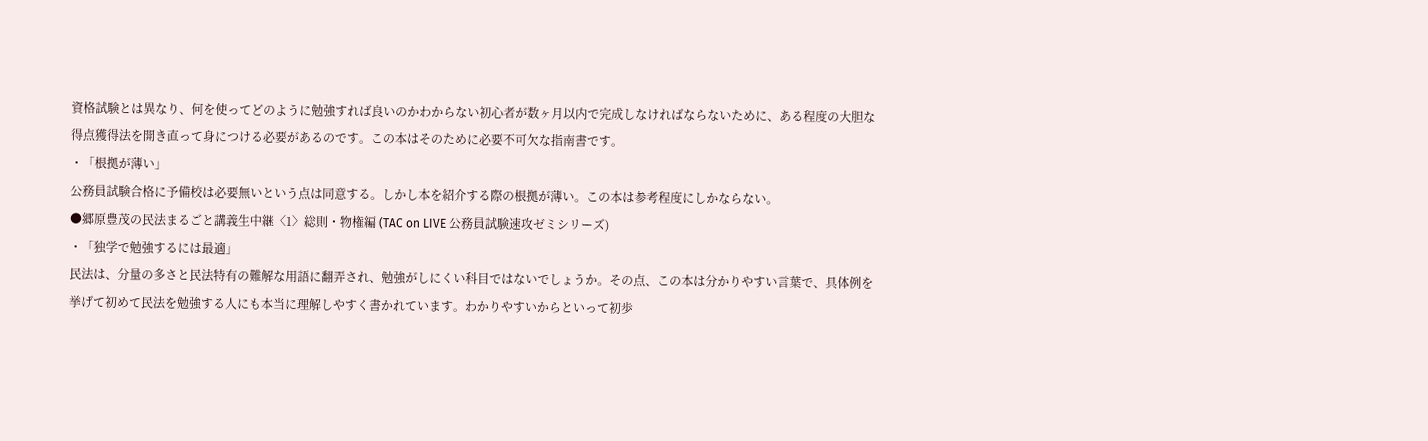資格試験とは異なり、何を使ってどのように勉強すれば良いのかわからない初心者が数ヶ月以内で完成しなければならないために、ある程度の大胆な得点獲得法を開き直って身につける必要があるのです。この本はそのために必要不可欠な指南書です。
・「根拠が薄い」
公務員試験合格に予備校は必要無いという点は同意する。しかし本を紹介する際の根拠が薄い。この本は参考程度にしかならない。
●郷原豊茂の民法まるごと講義生中継〈1〉総則・物権編 (TAC on LIVE 公務員試験速攻ゼミシリーズ)
・「独学で勉強するには最適」
民法は、分量の多さと民法特有の難解な用語に翻弄され、勉強がしにくい科目ではないでしょうか。その点、この本は分かりやすい言葉で、具体例を挙げて初めて民法を勉強する人にも本当に理解しやすく書かれています。わかりやすいからといって初歩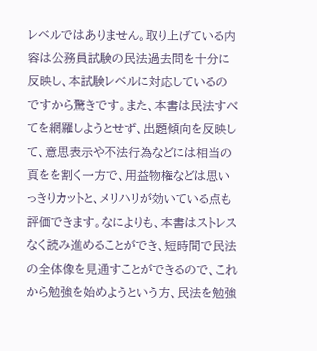レベルではありません。取り上げている内容は公務員試験の民法過去問を十分に反映し、本試験レベルに対応しているのですから驚きです。また、本書は民法すべてを網羅しようとせず、出題傾向を反映して、意思表示や不法行為などには相当の頁をを割く一方で、用益物権などは思いっきりカットと、メリハリが効いている点も評価できます。なによりも、本書はストレスなく読み進めることができ、短時間で民法の全体像を見通すことができるので、これから勉強を始めようという方、民法を勉強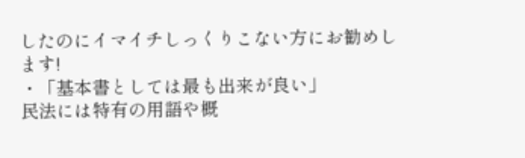したのにイマイチしっくりこない方にお勧めします!
・「基本書としては最も出来が良い」
民法には特有の用語や概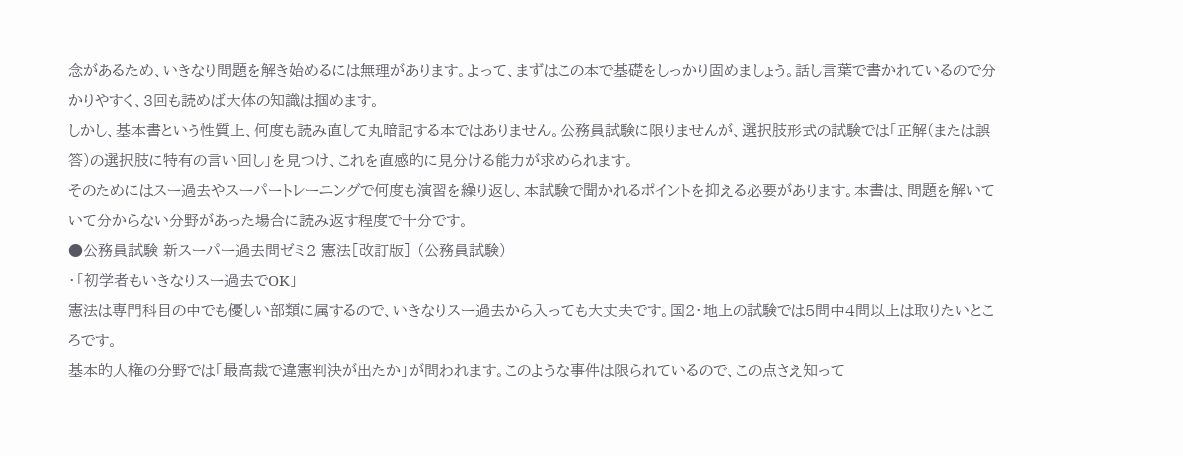念があるため、いきなり問題を解き始めるには無理があります。よって、まずはこの本で基礎をしっかり固めましょう。話し言葉で書かれているので分かりやすく、3回も読めば大体の知識は掴めます。
しかし、基本書という性質上、何度も読み直して丸暗記する本ではありません。公務員試験に限りませんが、選択肢形式の試験では「正解(または誤答)の選択肢に特有の言い回し」を見つけ、これを直感的に見分ける能力が求められます。
そのためにはスー過去やスーパートレーニングで何度も演習を繰り返し、本試験で聞かれるポイントを抑える必要があります。本書は、問題を解いていて分からない分野があった場合に読み返す程度で十分です。
●公務員試験 新スーパー過去問ゼミ2 憲法[改訂版] (公務員試験)
・「初学者もいきなりスー過去でOK」
憲法は専門科目の中でも優しい部類に属するので、いきなりスー過去から入っても大丈夫です。国2・地上の試験では5問中4問以上は取りたいところです。
基本的人権の分野では「最高裁で違憲判決が出たか」が問われます。このような事件は限られているので、この点さえ知って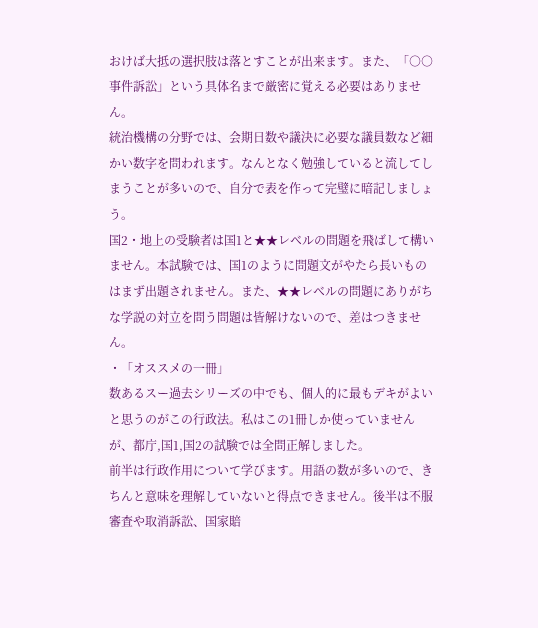おけば大抵の選択肢は落とすことが出来ます。また、「○○事件訴訟」という具体名まで厳密に覚える必要はありません。
統治機構の分野では、会期日数や議決に必要な議員数など細かい数字を問われます。なんとなく勉強していると流してしまうことが多いので、自分で表を作って完璧に暗記しましょう。
国2・地上の受験者は国1と★★レベルの問題を飛ばして構いません。本試験では、国1のように問題文がやたら長いものはまず出題されません。また、★★レベルの問題にありがちな学説の対立を問う問題は皆解けないので、差はつきません。
・「オススメの一冊」
数あるスー過去シリーズの中でも、個人的に最もデキがよいと思うのがこの行政法。私はこの1冊しか使っていませんが、都庁,国1,国2の試験では全問正解しました。
前半は行政作用について学びます。用語の数が多いので、きちんと意味を理解していないと得点できません。後半は不服審査や取消訴訟、国家賠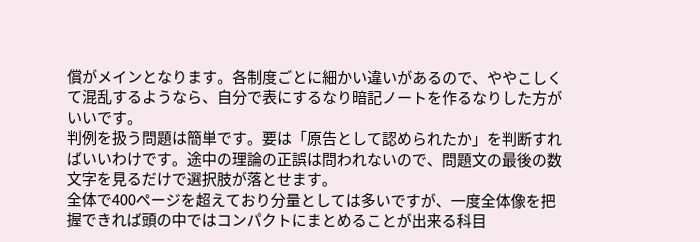償がメインとなります。各制度ごとに細かい違いがあるので、ややこしくて混乱するようなら、自分で表にするなり暗記ノートを作るなりした方がいいです。
判例を扱う問題は簡単です。要は「原告として認められたか」を判断すればいいわけです。途中の理論の正誤は問われないので、問題文の最後の数文字を見るだけで選択肢が落とせます。
全体で400ページを超えており分量としては多いですが、一度全体像を把握できれば頭の中ではコンパクトにまとめることが出来る科目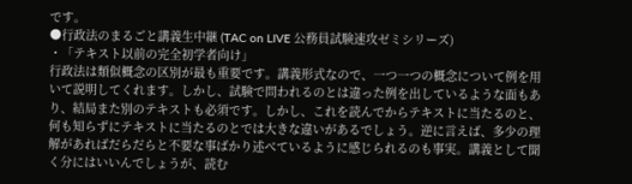です。
●行政法のまるごと講義生中継 (TAC on LIVE 公務員試験速攻ゼミシリーズ)
・「テキスト以前の完全初学者向け」
行政法は類似概念の区別が最も重要です。講義形式なので、一つ一つの概念について例を用いて説明してくれます。しかし、試験で問われるのとは違った例を出しているような面もあり、結局また別のテキストも必須です。しかし、これを読んでからテキストに当たるのと、何も知らずにテキストに当たるのとでは大きな違いがあるでしょう。逆に言えば、多少の理解があればだらだらと不要な事ばかり述べているように感じられるのも事実。講義として聞く分にはいいんでしょうが、読む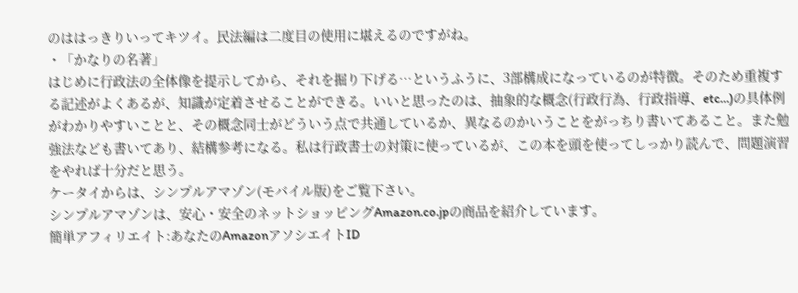のははっきりいってキツイ。民法編は二度目の使用に堪えるのですがね。
・「かなりの名著」
はじめに行政法の全体像を提示してから、それを掘り下げる…というふうに、3部構成になっているのが特徴。そのため重複する記述がよくあるが、知識が定着させることができる。いいと思ったのは、抽象的な概念(行政行為、行政指導、etc…)の具体例がわかりやすいことと、その概念同士がどういう点で共通しているか、異なるのかいうことをがっちり書いてあること。また勉強法なども書いてあり、結構参考になる。私は行政書士の対策に使っているが、この本を頭を使ってしっかり読んで、問題演習をやれば十分だと思う。
ケータイからは、シンプルアマゾン(モバイル版)をご覧下さい。
シンプルアマゾンは、安心・安全のネットショッピングAmazon.co.jpの商品を紹介しています。
簡単アフィリエイト:あなたのAmazonアソシエイトID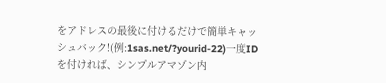をアドレスの最後に付けるだけで簡単キャッシュバック!(例:1sas.net/?yourid-22)一度IDを付ければ、シンプルアマゾン内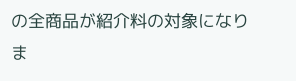の全商品が紹介料の対象になりま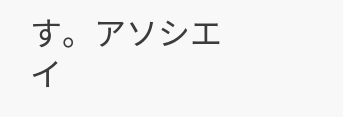す。アソシエイ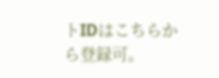トIDはこちらから登録可。